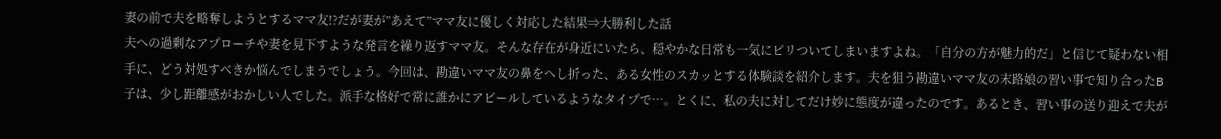妻の前で夫を略奪しようとするママ友!?だが妻が”あえて”ママ友に優しく対応した結果⇒大勝利した話
夫への過剰なアプローチや妻を見下すような発言を繰り返すママ友。そんな存在が身近にいたら、穏やかな日常も一気にピリついてしまいますよね。「自分の方が魅力的だ」と信じて疑わない相手に、どう対処すべきか悩んでしまうでしょう。今回は、勘違いママ友の鼻をへし折った、ある女性のスカッとする体験談を紹介します。夫を狙う勘違いママ友の末路娘の習い事で知り合ったB子は、少し距離感がおかしい人でした。派手な格好で常に誰かにアピールしているようなタイプで…。とくに、私の夫に対してだけ妙に態度が違ったのです。あるとき、習い事の送り迎えで夫が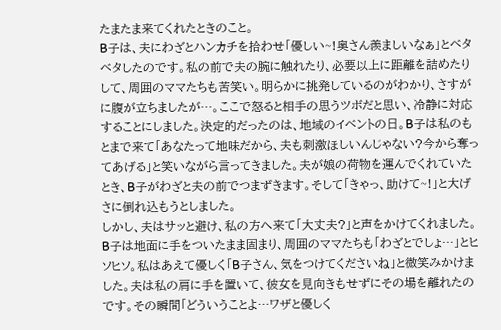たまたま来てくれたときのこと。
B子は、夫にわざとハンカチを拾わせ「優しい~!奥さん羨ましいなぁ」とベタベタしたのです。私の前で夫の腕に触れたり、必要以上に距離を詰めたりして、周囲のママたちも苦笑い。明らかに挑発しているのがわかり、さすがに腹が立ちましたが…。ここで怒ると相手の思うツボだと思い、冷静に対応することにしました。決定的だったのは、地域のイベントの日。B子は私のもとまで来て「あなたって地味だから、夫も刺激ほしいんじゃない?今から奪ってあげる」と笑いながら言ってきました。夫が娘の荷物を運んでくれていたとき、B子がわざと夫の前でつまずきます。そして「きゃっ、助けて~!」と大げさに倒れ込もうとしました。
しかし、夫はサッと避け、私の方へ来て「大丈夫?」と声をかけてくれました。B子は地面に手をついたまま固まり、周囲のママたちも「わざとでしょ…」とヒソヒソ。私はあえて優しく「B子さん、気をつけてくださいね」と微笑みかけました。夫は私の肩に手を置いて、彼女を見向きもせずにその場を離れたのです。その瞬間「どういうことよ…ワザと優しく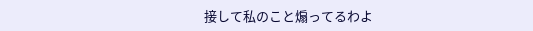接して私のこと煽ってるわよ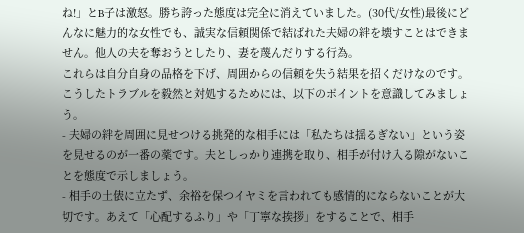ね!」とB子は激怒。勝ち誇った態度は完全に消えていました。(30代/女性)最後にどんなに魅力的な女性でも、誠実な信頼関係で結ばれた夫婦の絆を壊すことはできません。他人の夫を奪おうとしたり、妻を蔑んだりする行為。
これらは自分自身の品格を下げ、周囲からの信頼を失う結果を招くだけなのです。こうしたトラブルを毅然と対処するためには、以下のポイントを意識してみましょう。
- 夫婦の絆を周囲に見せつける挑発的な相手には「私たちは揺るぎない」という姿を見せるのが一番の薬です。夫としっかり連携を取り、相手が付け入る隙がないことを態度で示しましょう。
- 相手の土俵に立たず、余裕を保つイヤミを言われても感情的にならないことが大切です。あえて「心配するふり」や「丁寧な挨拶」をすることで、相手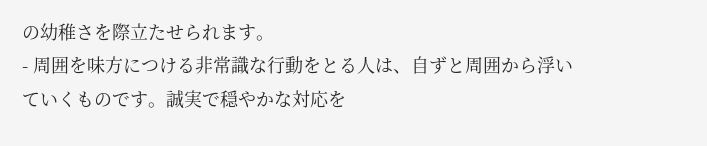の幼稚さを際立たせられます。
- 周囲を味方につける非常識な行動をとる人は、自ずと周囲から浮いていくものです。誠実で穏やかな対応を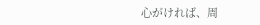心がければ、周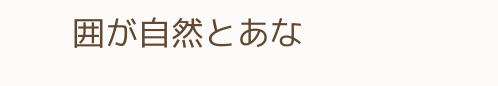囲が自然とあな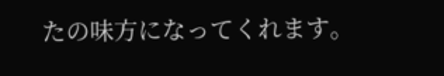たの味方になってくれます。